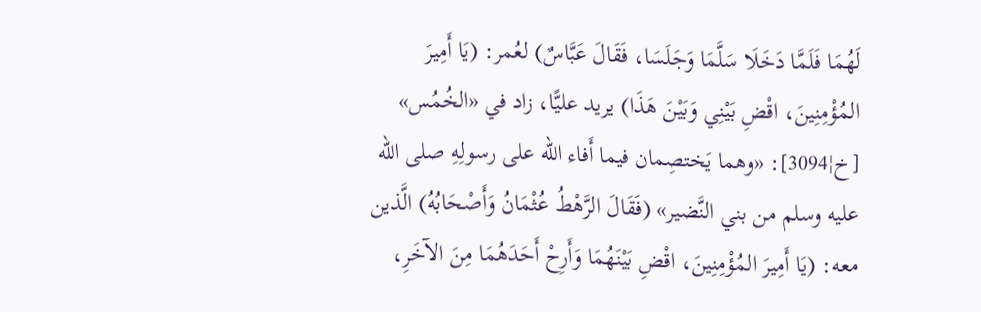لَهُمَا فَلَمَّا دَخَلَا سَلَّمَا وَجَلَسَا، فَقَالَ عَبَّاسٌ) لعُمر: (يَا أَمِيرَ المُؤْمِنِينَ، اقْضِ بَيْنِي وَبَيْنَ هَذَا) يريد عليًّا، زاد في «الخُمُس» [خ¦3094]: «وهما يَختصِمان فيما أَفاء الله على رسولِهِ صلى الله عليه وسلم من بني النَّضير» (فَقَالَ الرَّهْطُ عُثْمَانُ وَأَصْحَابُهُ) الَّذين معه: (يَا أَمِيرَ المُؤْمِنِينَ، اقْضِ بَيْنَهُمَا وَأَرِحْ أَحَدَهُمَا مِنَ الآخَرِ،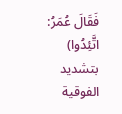فَقَالَ عُمَرُ: اتَّئِدُوا) بتشديد الفوقية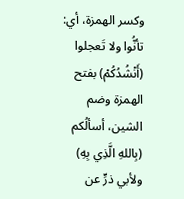وكسر الهمزة، أي: تأنُّوا ولا تَعجلوا (أَنْشُدُكُمْ) بفتح الهمزة وضم الشين، أسألُكم (بِاللهِ الَّذِي بِهِ) ولأبي ذرٍّ عن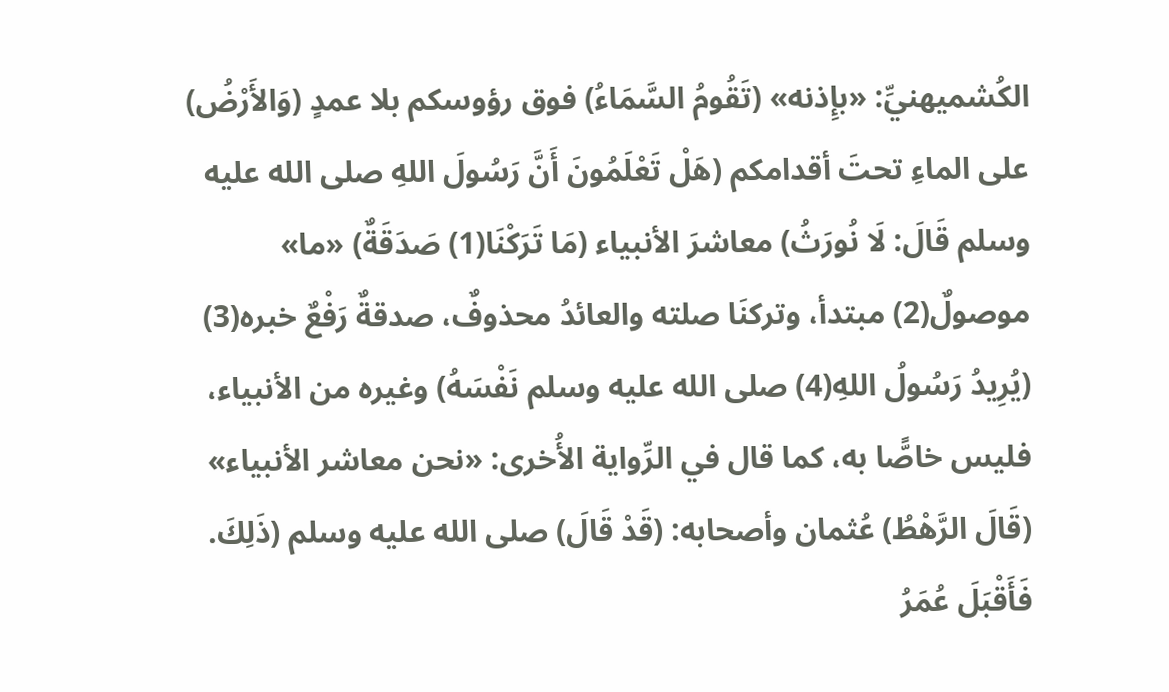الكُشميهنيِّ: «بإِذنه» (تَقُومُ السَّمَاءُ) فوق رؤوسكم بلا عمدٍ (وَالأَرْضُ) على الماءِ تحتَ أقدامكم (هَلْ تَعْلَمُونَ أَنَّ رَسُولَ اللهِ صلى الله عليه وسلم قَالَ: لَا نُورَثُ) معاشرَ الأنبياء (مَا تَرَكْنَا(1) صَدَقَةٌ) «ما» موصولٌ(2) مبتدأ، وتركنَا صلته والعائدُ محذوفٌ، صدقةٌ رَفْعٌ خبره(3) (يُرِيدُ رَسُولُ اللهِ(4) صلى الله عليه وسلم نَفْسَهُ) وغيره من الأنبياء، فليس خاصًّا به، كما قال في الرِّواية الأُخرى: «نحن معاشر الأنبياء» (قَالَ الرَّهْطُ) عُثمان وأصحابه: (قَدْ قَالَ) صلى الله عليه وسلم (ذَلِكَ. فَأَقْبَلَ عُمَرُ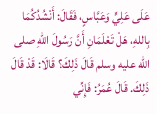عَلَى عَلِيٍّ وَعَبَّاسٍ، فَقَالَ: أَنْشُدُكُمَا بِاللهِ، هَلْ تَعْلَمَانِ أَنَّ رَسُولَ اللهِ صلى الله عليه وسلم قَالَ ذَلِكَ؟ قَالَا: قَدْ قَالَ ذَلِكَ. قَالَ عُمَرُ: فَإِنِّي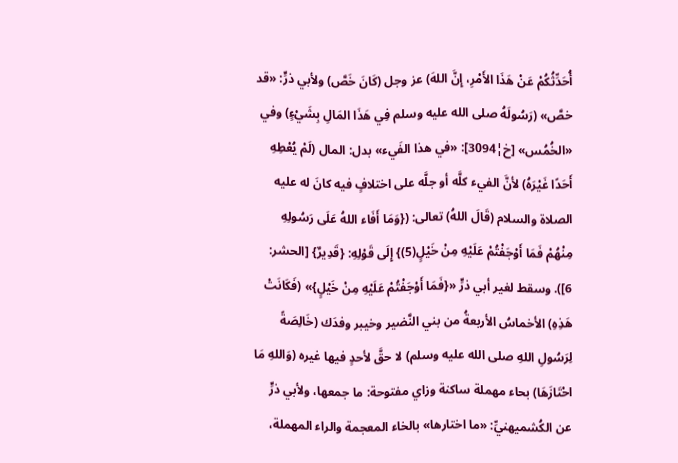أُحَدِّثُكُمْ عَنْ هَذَا الأَمْرِ، إِنَّ اللهَ) عز وجل (كَانَ خَصَّ) ولأبي ذرٍّ: «قد خصَّ» (رَسُولَهُ صلى الله عليه وسلم فِي هَذَا المَالِ بِشَيْءٍ) وفي «الخُمُس» [خ¦3094]: «في هذا الفَيء» بدل: المال (لَمْ يُعْطِهِ أَحَدًا غَيْرَهُ) لأنَّ الفيء كلَّه أو جلَّه على اختلافٍ فيه كانَ له عليه الصلاة والسلام (قَالَ اللهُ) تعالى: ({وَمَا أَفَاء اللهُ عَلَى رَسُولِهِ مِنْهُمْ فَمَا أَوْجَفْتُمْ عَلَيْهِ مِنْ خَيْلٍ(5)} إِلَى قَوْلِهِ: {قَدِيرٌ} [الحشر: 6]). وسقط لغير أبي ذرٍّ «{فَمَا أَوْجَفْتُمْ عَلَيْهِ مِنْ خَيْلٍ}» (فَكَانَتْ هَذِهِ) الأخماسُ الأربعةُ من بني النَّضير وخيبر وفدَك (خَالِصَةً لِرَسُولِ اللهِ صلى الله عليه وسلم) لا حقَّ لأحدٍ فيها غيره (وَاللهِ مَا احْتَازَهَا) بحاء مهملة ساكنة وزاي مفتوحة: ما جمعها، ولأبي ذرٍّ عن الكُشميهنيِّ: «ما اختارها» بالخاء المعجمة والراء المهملة،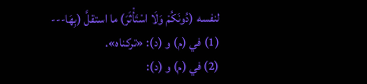لنفسه (دُونَكُمْ وَلَا اسْتَأْثَرَ) ما استقلَّ (بِهَا---
(1) في (م) و (د): «تركناه».
(2) في (م) و (د):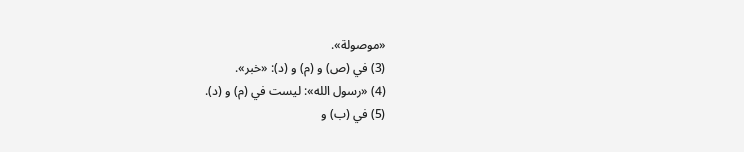«موصولة».
(3) في (ص) و (م) و (د): «خبر».
(4) «رسول الله»: ليست في (م) و (د).
(5) في (ب) و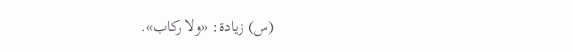(س) زيادة: «ولا ركاب».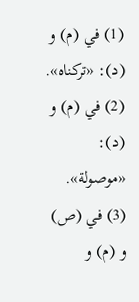(1) في (م) و (د): «تركناه».
(2) في (م) و (د): «موصولة».
(3) في (ص) و (م) و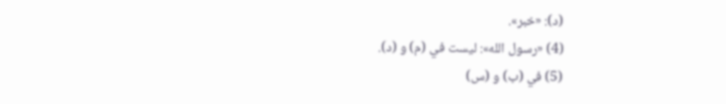(د): «خبر».
(4) «رسول الله»: ليست في (م) و (د).
(5) في (ب) و (س)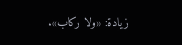زيادة: «ولا ركاب».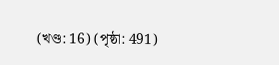(খণ্ড: 16) (পৃষ্ঠা: 491)